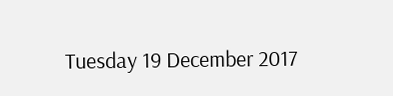Tuesday 19 December 2017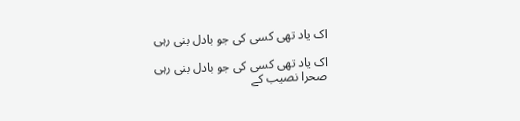اک یاد تھی کسی کی جو بادل بنی رہی

اک یاد تھی کسی کی جو بادل بنی رہی
صحرا نصیب کے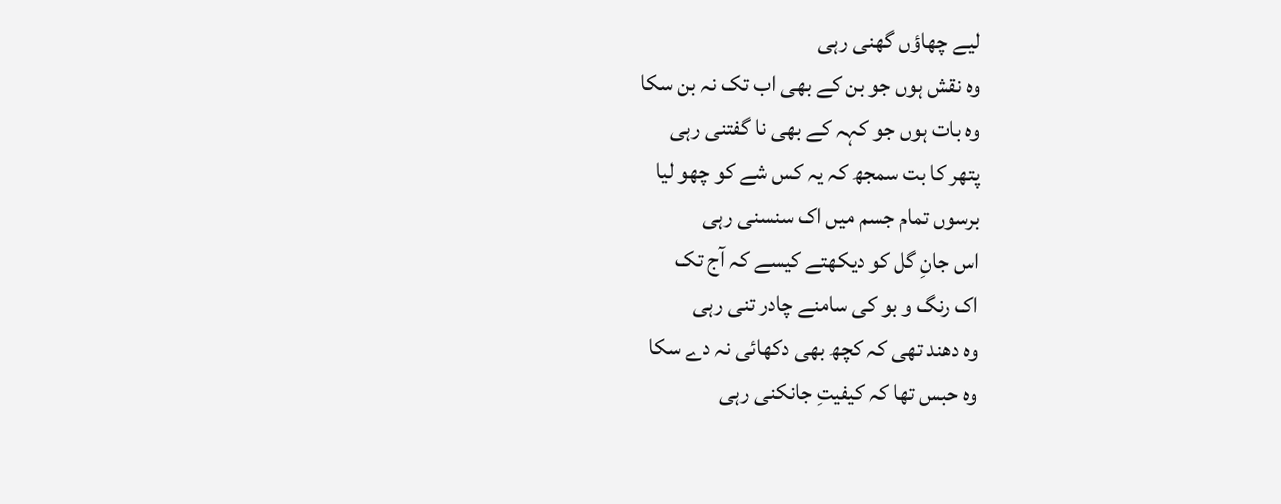لیے چھاؤں گھنی رہی
وہ نقش ہوں جو بن کے بھی اب تک نہ بن سکا
وہ بات ہوں جو کہہ کے بھی نا گفتنی رہی
پتھر کا بت سمجھ کہ یہ کس شے کو چھو لیا
برسوں تمام جسم میں اک سنسنی رہی
اس جانِ گل کو دیکھتے کیسے کہ آج تک
اک رنگ و بو کی سامنے چادر تنی رہی
وہ دھند تھی کہ کچھ بھی دکھائی نہ دے سکا
وہ حبس تھا کہ کیفیتِ جانکنی رہی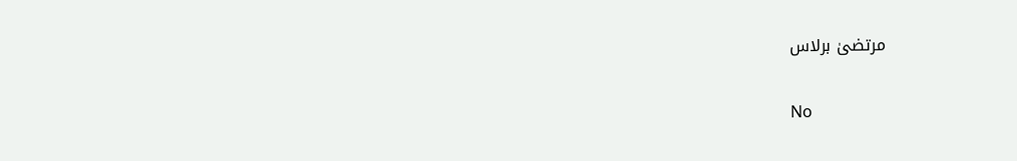مرتضیٰ برلاس

No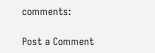comments:

Post a Comment